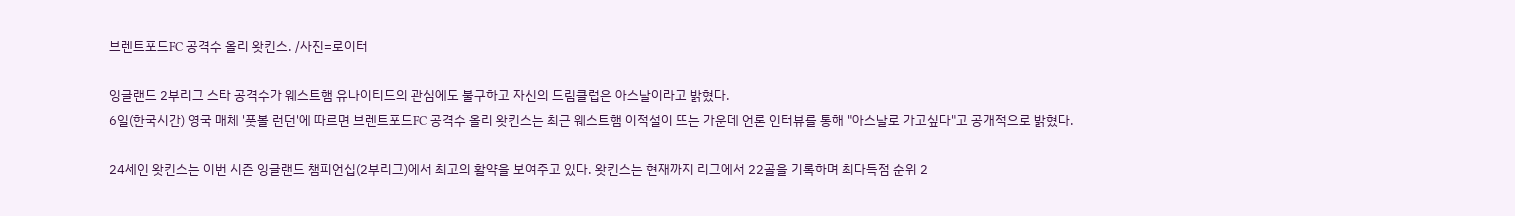브렌트포드FC 공격수 올리 왓킨스. /사진=로이터

잉글랜드 2부리그 스타 공격수가 웨스트햄 유나이티드의 관심에도 불구하고 자신의 드림클럽은 아스날이라고 밝혔다.
6일(한국시간) 영국 매체 '풋볼 런던'에 따르면 브렌트포드FC 공격수 올리 왓킨스는 최근 웨스트햄 이적설이 뜨는 가운데 언론 인터뷰를 통해 "아스날로 가고싶다"고 공개적으로 밝혔다.

24세인 왓킨스는 이번 시즌 잉글랜드 챔피언십(2부리그)에서 최고의 활약을 보여주고 있다. 왓킨스는 현재까지 리그에서 22골을 기록하며 최다득점 순위 2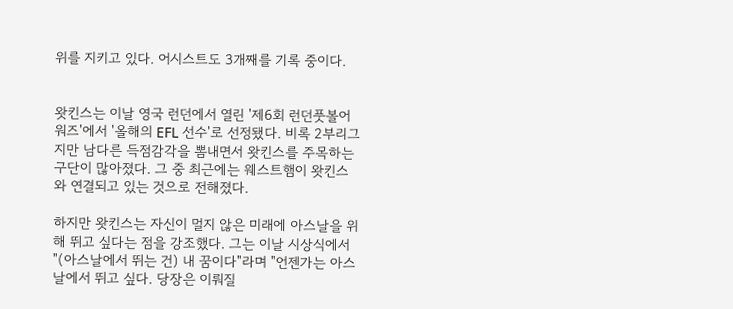위를 지키고 있다. 어시스트도 3개째를 기록 중이다.


왓킨스는 이날 영국 런던에서 열린 '제6회 런던풋볼어워즈'에서 '올해의 EFL 선수'로 선정됐다. 비록 2부리그지만 남다른 득점감각을 뽐내면서 왓킨스를 주목하는 구단이 많아졌다. 그 중 최근에는 웨스트햄이 왓킨스와 연결되고 있는 것으로 전해졌다.

하지만 왓킨스는 자신이 멀지 않은 미래에 아스날을 위해 뛰고 싶다는 점을 강조했다. 그는 이날 시상식에서 "(아스날에서 뛰는 건) 내 꿈이다"라며 "언젠가는 아스날에서 뛰고 싶다. 당장은 이뤄질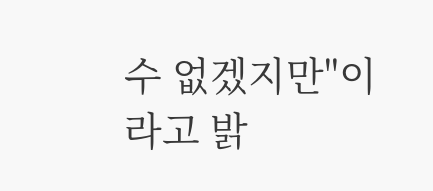수 없겠지만"이라고 밝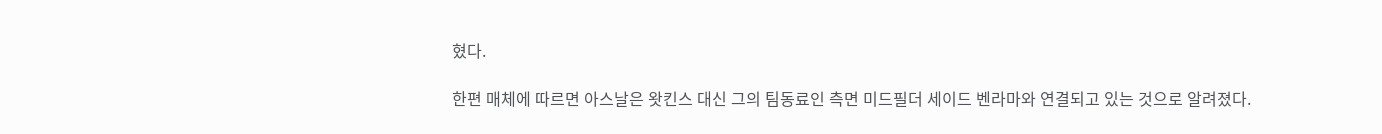혔다.

한편 매체에 따르면 아스날은 왓킨스 대신 그의 팀동료인 측면 미드필더 세이드 벤라마와 연결되고 있는 것으로 알려졌다.